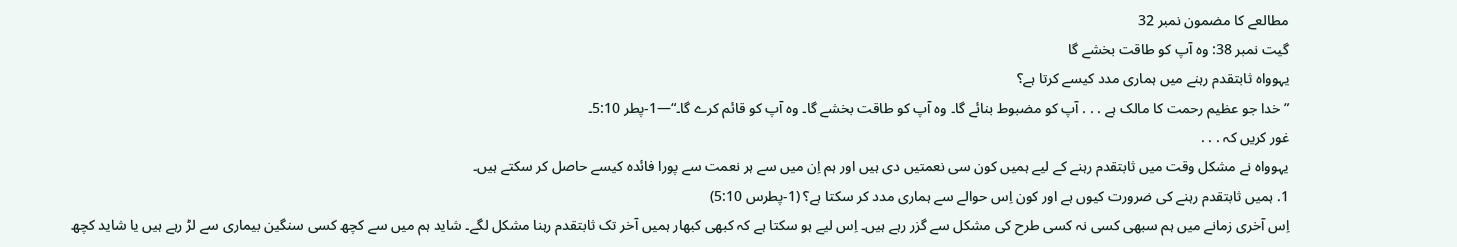مطالعے کا مضمون نمبر 32
گیت نمبر 38: وہ آپ کو طاقت بخشے گا
یہوواہ ثابتقدم رہنے میں ہماری مدد کیسے کرتا ہے؟
”خدا جو عظیم رحمت کا مالک ہے . . . آپ کو مضبوط بنائے گا۔ وہ آپ کو طاقت بخشے گا۔ وہ آپ کو قائم کرے گا۔“—1-پطر 5:10۔
غور کریں کہ . . .
یہوواہ نے مشکل وقت میں ثابتقدم رہنے کے لیے ہمیں کون سی نعمتیں دی ہیں اور ہم اِن میں سے ہر نعمت سے پورا فائدہ کیسے حاصل کر سکتے ہیں۔
1. ہمیں ثابتقدم رہنے کی ضرورت کیوں ہے اور کون اِس حوالے سے ہماری مدد کر سکتا ہے؟ (1-پطرس 5:10)
اِس آخری زمانے میں ہم سبھی کسی نہ کسی طرح کی مشکل سے گزر رہے ہیں۔ اِس لیے ہو سکتا ہے کہ کبھی کبھار ہمیں آخر تک ثابتقدم رہنا مشکل لگے۔ شاید ہم میں سے کچھ کسی سنگین بیماری سے لڑ رہے ہیں یا شاید کچھ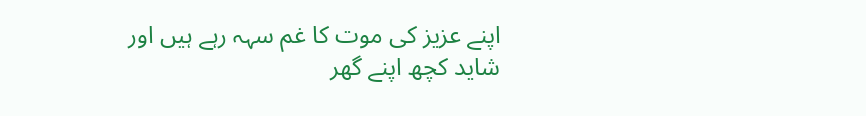اپنے عزیز کی موت کا غم سہہ رہے ہیں اور شاید کچھ اپنے گھر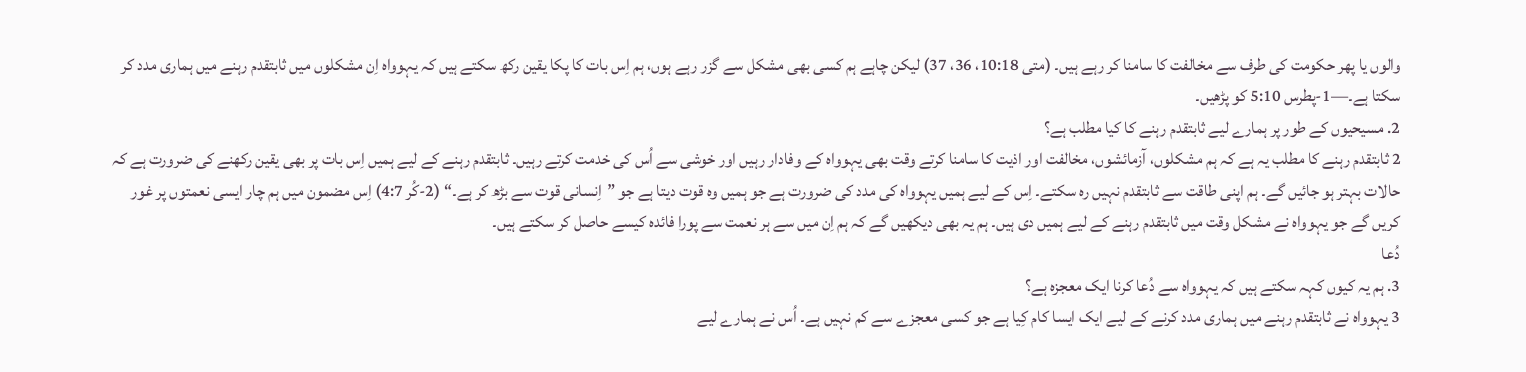والوں یا پھر حکومت کی طرف سے مخالفت کا سامنا کر رہے ہیں۔ (متی 10:18، 36، 37) لیکن چاہے ہم کسی بھی مشکل سے گزر رہے ہوں، ہم اِس بات کا پکا یقین رکھ سکتے ہیں کہ یہوواہ اِن مشکلوں میں ثابتقدم رہنے میں ہماری مدد کر سکتا ہے۔—1-پطرس 5:10 کو پڑھیں۔
2. مسیحیوں کے طور پر ہمارے لیے ثابتقدم رہنے کا کیا مطلب ہے؟
2 ثابتقدم رہنے کا مطلب یہ ہے کہ ہم مشکلوں، آزمائشوں، مخالفت اور اذیت کا سامنا کرتے وقت بھی یہوواہ کے وفادار رہیں اور خوشی سے اُس کی خدمت کرتے رہیں۔ ثابتقدم رہنے کے لیے ہمیں اِس بات پر بھی یقین رکھنے کی ضرورت ہے کہ حالات بہتر ہو جائیں گے۔ ہم اپنی طاقت سے ثابتقدم نہیں رہ سکتے۔ اِس کے لیے ہمیں یہوواہ کی مدد کی ضرورت ہے جو ہمیں وہ قوت دیتا ہے جو ”اِنسانی قوت سے بڑھ کر ہے۔“ (2-کُر 4:7) اِس مضمون میں ہم چار ایسی نعمتوں پر غور کریں گے جو یہوواہ نے مشکل وقت میں ثابتقدم رہنے کے لیے ہمیں دی ہیں۔ ہم یہ بھی دیکھیں گے کہ ہم اِن میں سے ہر نعمت سے پورا فائدہ کیسے حاصل کر سکتے ہیں۔
دُعا
3. ہم یہ کیوں کہہ سکتے ہیں کہ یہوواہ سے دُعا کرنا ایک معجزہ ہے؟
3 یہوواہ نے ثابتقدم رہنے میں ہماری مدد کرنے کے لیے ایک ایسا کام کِیا ہے جو کسی معجزے سے کم نہیں ہے۔ اُس نے ہمارے لیے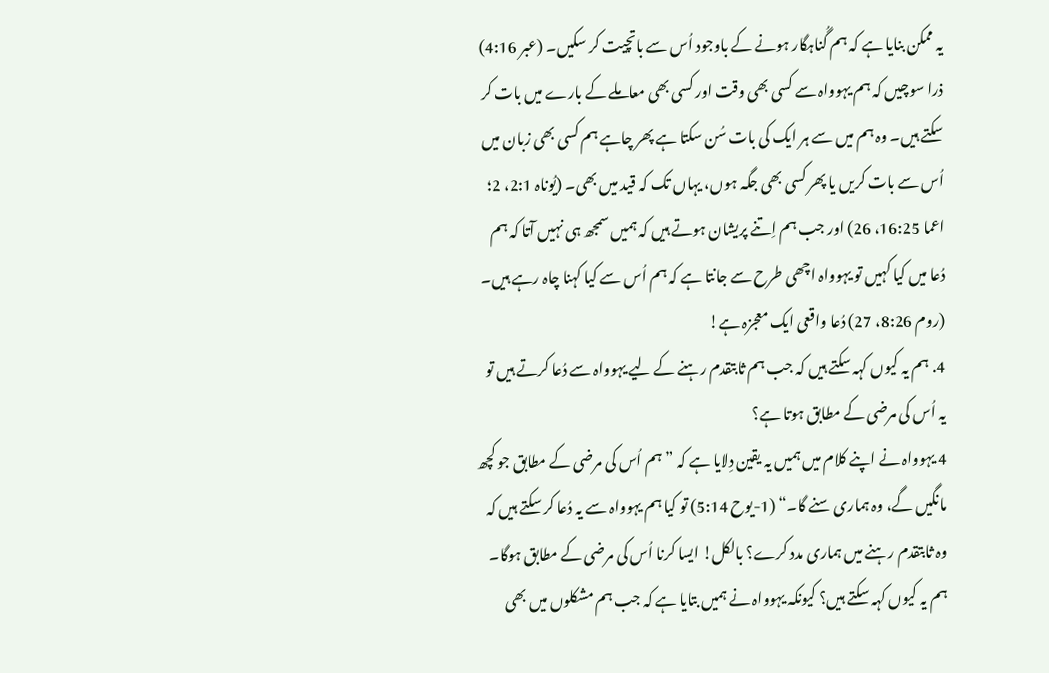یہ ممکن بنایا ہے کہ ہم گُناہگار ہونے کے باوجود اُس سے باتچیت کر سکیں۔ (عبر 4:16) ذرا سوچیں کہ ہم یہوواہ سے کسی بھی وقت اور کسی بھی معاملے کے بارے میں بات کر سکتے ہیں۔ وہ ہم میں سے ہر ایک کی بات سُن سکتا ہے پھر چاہے ہم کسی بھی زبان میں اُس سے بات کریں یا پھر کسی بھی جگہ ہوں، یہاں تک کہ قید میں بھی۔ (یُوناہ 2:1، 2؛ اعما 16:25، 26) اور جب ہم اِتنے پریشان ہوتے ہیں کہ ہمیں سمجھ ہی نہیں آتا کہ ہم دُعا میں کیا کہیں تو یہوواہ اچھی طرح سے جانتا ہے کہ ہم اُس سے کیا کہنا چاہ رہے ہیں۔ (روم 8:26، 27) دُعا واقعی ایک معجزہ ہے!
4. ہم یہ کیوں کہہ سکتے ہیں کہ جب ہم ثابتقدم رہنے کے لیے یہوواہ سے دُعا کرتے ہیں تو یہ اُس کی مرضی کے مطابق ہوتا ہے؟
4 یہوواہ نے اپنے کلام میں ہمیں یہ یقین دِلایا ہے کہ ”ہم اُس کی مرضی کے مطابق جو کچھ مانگیں گے، وہ ہماری سنے گا۔“ (1-یوح 5:14) تو کیا ہم یہوواہ سے یہ دُعا کر سکتے ہیں کہ وہ ثابتقدم رہنے میں ہماری مدد کرے؟ بالکل! ایسا کرنا اُس کی مرضی کے مطابق ہوگا۔ ہم یہ کیوں کہہ سکتے ہیں؟ کیونکہ یہوواہ نے ہمیں بتایا ہے کہ جب ہم مشکلوں میں بھی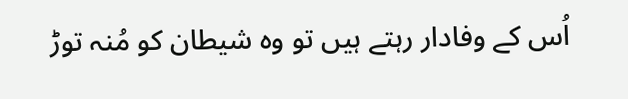اُس کے وفادار رہتے ہیں تو وہ شیطان کو مُنہ توڑ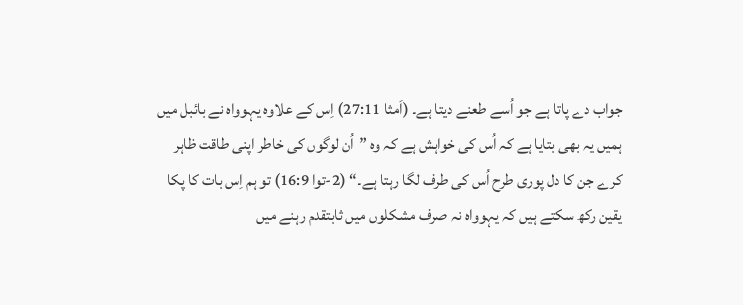جواب دے پاتا ہے جو اُسے طعنے دیتا ہے۔ (اَمثا 27:11) اِس کے علاوہ یہوواہ نے بائبل میں ہمیں یہ بھی بتایا ہے کہ اُس کی خواہش ہے کہ وہ ”اُن لوگوں کی خاطر اپنی طاقت ظاہر کرے جن کا دل پوری طرح اُس کی طرف لگا رہتا ہے۔“ (2-توا 16:9) تو ہم اِس بات کا پکا یقین رکھ سکتے ہیں کہ یہوواہ نہ صرف مشکلوں میں ثابتقدم رہنے میں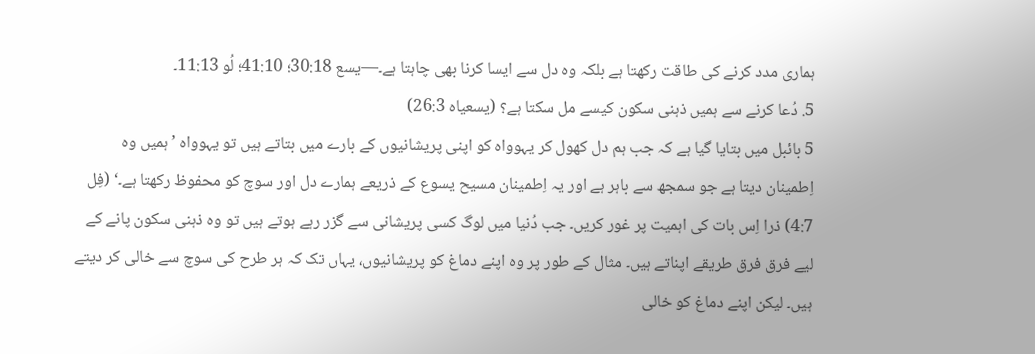ہماری مدد کرنے کی طاقت رکھتا ہے بلکہ وہ دل سے ایسا کرنا بھی چاہتا ہے۔—یسع 30:18؛ 41:10؛ لُو 11:13۔
5. دُعا کرنے سے ہمیں ذہنی سکون کیسے مل سکتا ہے؟ (یسعیاہ 26:3)
5 بائبل میں بتایا گیا ہے کہ جب ہم دل کھول کر یہوواہ کو اپنی پریشانیوں کے بارے میں بتاتے ہیں تو یہوواہ ’ہمیں وہ اِطمینان دیتا ہے جو سمجھ سے باہر ہے اور یہ اِطمینان مسیح یسوع کے ذریعے ہمارے دل اور سوچ کو محفوظ رکھتا ہے۔‘ (فِل 4:7) ذرا اِس بات کی اہمیت پر غور کریں۔ جب دُنیا میں لوگ کسی پریشانی سے گزر رہے ہوتے ہیں تو وہ ذہنی سکون پانے کے لیے فرق فرق طریقے اپناتے ہیں۔ مثال کے طور پر وہ اپنے دماغ کو پریشانیوں، یہاں تک کہ ہر طرح کی سوچ سے خالی کر دیتے ہیں۔ لیکن اپنے دماغ کو خالی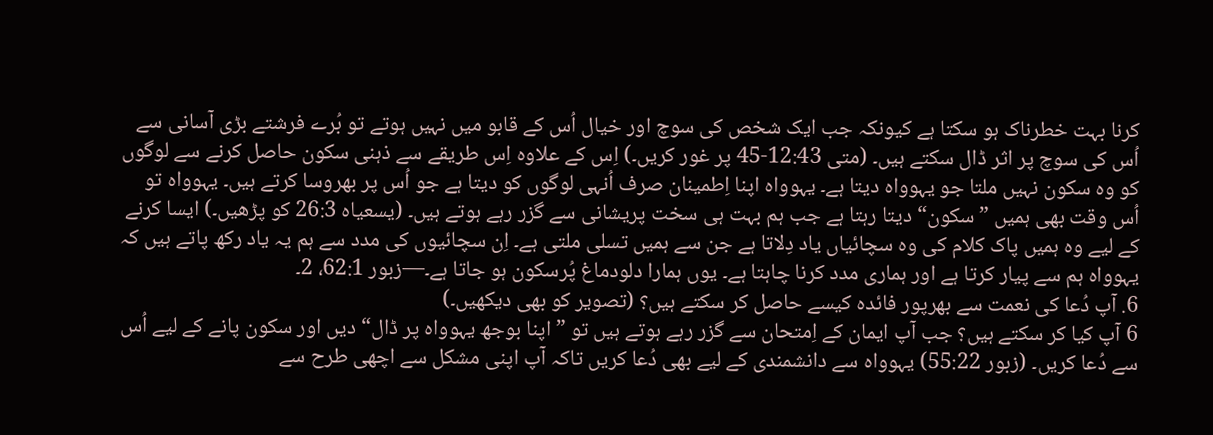کرنا بہت خطرناک ہو سکتا ہے کیونکہ جب ایک شخص کی سوچ اور خیال اُس کے قابو میں نہیں ہوتے تو بُرے فرشتے بڑی آسانی سے اُس کی سوچ پر اثر ڈال سکتے ہیں۔ (متی 12:43-45 پر غور کریں۔) اِس کے علاوہ اِس طریقے سے ذہنی سکون حاصل کرنے سے لوگوں کو وہ سکون نہیں ملتا جو یہوواہ دیتا ہے۔ یہوواہ اپنا اِطمینان صرف اُنہی لوگوں کو دیتا ہے جو اُس پر بھروسا کرتے ہیں۔ یہوواہ تو اُس وقت بھی ہمیں ”سکون“ دیتا رہتا ہے جب ہم بہت ہی سخت پریشانی سے گزر رہے ہوتے ہیں۔ (یسعیاہ 26:3 کو پڑھیں۔) ایسا کرنے کے لیے وہ ہمیں پاک کلام کی وہ سچائیاں یاد دِلاتا ہے جن سے ہمیں تسلی ملتی ہے۔ اِن سچائیوں کی مدد سے ہم یہ یاد رکھ پاتے ہیں کہ یہوواہ ہم سے پیار کرتا ہے اور ہماری مدد کرنا چاہتا ہے۔ یوں ہمارا دلودماغ پُرسکون ہو جاتا ہے۔—زبور 62:1، 2۔
6. آپ دُعا کی نعمت سے بھرپور فائدہ کیسے حاصل کر سکتے ہیں؟ (تصویر کو بھی دیکھیں۔)
6 آپ کیا کر سکتے ہیں؟ جب آپ ایمان کے اِمتحان سے گزر رہے ہوتے ہیں تو ”اپنا بوجھ یہوواہ پر ڈال“ دیں اور سکون پانے کے لیے اُس سے دُعا کریں۔ (زبور 55:22) یہوواہ سے دانشمندی کے لیے بھی دُعا کریں تاکہ آپ اپنی مشکل سے اچھی طرح سے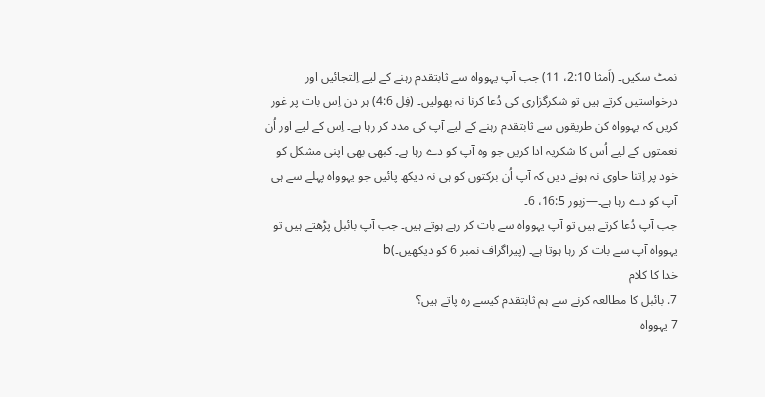نمٹ سکیں۔ (اَمثا 2:10، 11) جب آپ یہوواہ سے ثابتقدم رہنے کے لیے اِلتجائیں اور درخواستیں کرتے ہیں تو شکرگزاری کی دُعا کرنا نہ بھولیں۔ (فِل 4:6) ہر دن اِس بات پر غور کریں کہ یہوواہ کن طریقوں سے ثابتقدم رہنے کے لیے آپ کی مدد کر رہا ہے۔ اِس کے لیے اور اُن نعمتوں کے لیے اُس کا شکریہ ادا کریں جو وہ آپ کو دے رہا ہے۔ کبھی بھی اپنی مشکل کو خود پر اِتنا حاوی نہ ہونے دیں کہ آپ اُن برکتوں کو ہی نہ دیکھ پائیں جو یہوواہ پہلے سے ہی آپ کو دے رہا ہے۔—زبور 16:5، 6۔
جب آپ دُعا کرتے ہیں تو آپ یہوواہ سے بات کر رہے ہوتے ہیں۔ جب آپ بائبل پڑھتے ہیں تو یہوواہ آپ سے بات کر رہا ہوتا ہے۔ (پیراگراف نمبر 6 کو دیکھیں۔)b
خدا کا کلام
7. بائبل کا مطالعہ کرنے سے ہم ثابتقدم کیسے رہ پاتے ہیں؟
7 یہوواہ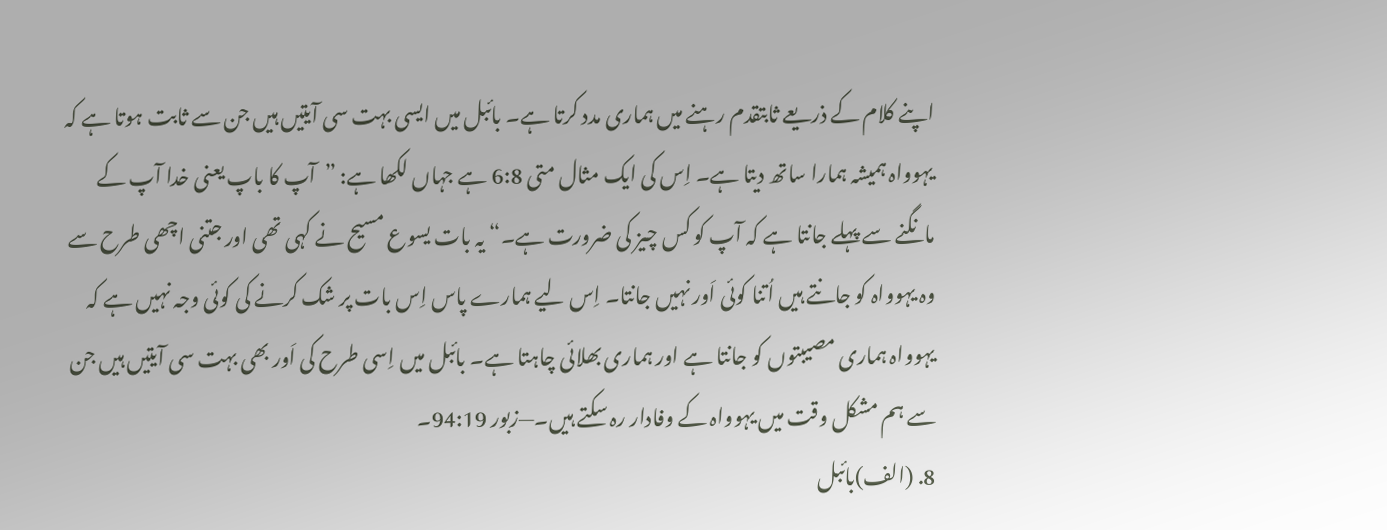اپنے کلام کے ذریعے ثابتقدم رہنے میں ہماری مدد کرتا ہے۔ بائبل میں ایسی بہت سی آیتیں ہیں جن سے ثابت ہوتا ہے کہ یہوواہ ہمیشہ ہمارا ساتھ دیتا ہے۔ اِس کی ایک مثال متی 6:8 ہے جہاں لکھا ہے: ”آپ کا باپ یعنی خدا آپ کے مانگنے سے پہلے جانتا ہے کہ آپ کو کس چیز کی ضرورت ہے۔“ یہ بات یسوع مسیح نے کہی تھی اور جتنی اچھی طرح سے وہ یہوواہ کو جانتے ہیں اُتنا کوئی اَور نہیں جانتا۔ اِس لیے ہمارے پاس اِس بات پر شک کرنے کی کوئی وجہ نہیں ہے کہ یہوواہ ہماری مصیبتوں کو جانتا ہے اور ہماری بھلائی چاہتا ہے۔ بائبل میں اِسی طرح کی اَور بھی بہت سی آیتیں ہیں جن سے ہم مشکل وقت میں یہوواہ کے وفادار رہ سکتے ہیں۔—زبور 94:19۔
8. (الف)بائبل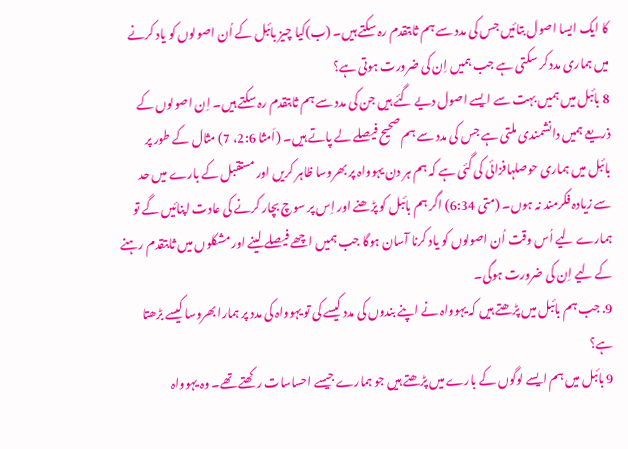کا ایک ایسا اصول بتائیں جس کی مدد سے ہم ثابتقدم رہ سکتے ہیں۔ (ب)کیا چیز بائبل کے اُن اصولوں کو یاد کرنے میں ہماری مدد کر سکتی ہے جب ہمیں اِن کی ضرورت ہوتی ہے؟
8 بائبل میں ہمیں بہت سے ایسے اصول دیے گئے ہیں جن کی مدد سے ہم ثابتقدم رہ سکتے ہیں۔ اِن اصولوں کے ذریعے ہمیں دانشمندی ملتی ہے جس کی مدد سے ہم صحیح فیصلے لے پاتے ہیں۔ (اَمثا 2:6، 7) مثال کے طور پر بائبل میں ہماری حوصلہافزائی کی گئی ہے کہ ہم ہر دن یہوواہ پر بھروسا ظاہر کریں اور مستقبل کے بارے میں حد سے زیادہ فکرمند نہ ہوں۔ (متی 6:34) اگر ہم بائبل کو پڑھنے اور اِس پر سوچ بچار کرنے کی عادت اپنائیں گے تو ہمارے لیے اُس وقت اُن اصولوں کو یاد کرنا آسان ہوگا جب ہمیں اچھے فیصلے لینے اور مشکلوں میں ثابتقدم رہنے کے لیے اِن کی ضرورت ہوگی۔
9. جب ہم بائبل میں پڑھتے ہیں کہ یہوواہ نے اپنے بندوں کی مدد کیسے کی تو یہوواہ کی مدد پر ہمارا بھروسا کیسے بڑھتا ہے؟
9 بائبل میں ہم ایسے لوگوں کے بارے میں پڑھتے ہیں جو ہمارے جیسے احساسات رکھتے تھے۔ وہ یہوواہ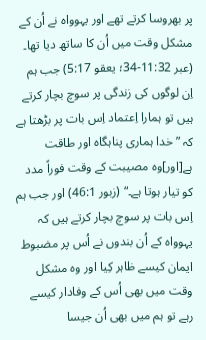پر بھروسا کرتے تھے اور یہوواہ نے اُن کے مشکل وقت میں اُن کا ساتھ دیا تھا۔ (عبر 11:32-34؛ یعقو 5:17) جب ہم اِن لوگوں کی زندگی پر سوچ بچار کرتے ہیں تو ہمارا اِعتماد اِس بات پر بڑھتا ہے کہ ”خدا ہماری پناہگاہ اور طاقت ہے[اور]وہ مصیبت کے وقت فوراً مدد کو تیار ہوتا ہے۔“ (زبور 46:1) اور جب ہم اِس بات پر سوچ بچار کرتے ہیں کہ یہوواہ کے اُن بندوں نے اُس پر مضبوط ایمان کیسے ظاہر کِیا اور وہ مشکل وقت میں بھی اُس کے وفادار کیسے رہے تو ہم میں بھی اُن جیسا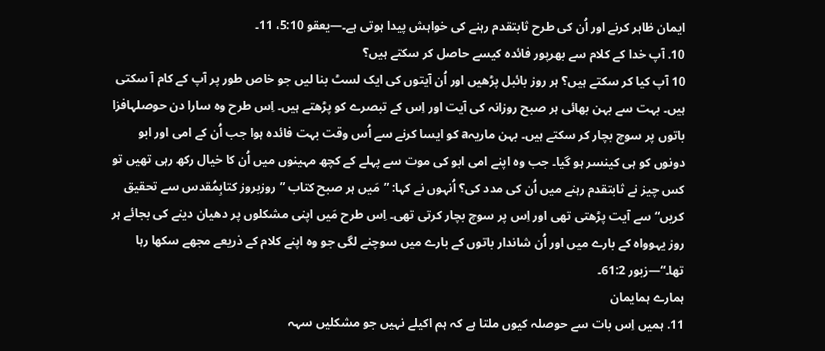ایمان ظاہر کرنے اور اُن کی طرح ثابتقدم رہنے کی خواہش پیدا ہوتی ہے۔—یعقو 5:10، 11۔
10. آپ خدا کے کلام سے بھرپور فائدہ کیسے حاصل کر سکتے ہیں؟
10 آپ کیا کر سکتے ہیں؟ ہر روز بائبل پڑھیں اور اُن آیتوں کی ایک لسٹ بنا لیں جو خاص طور پر آپ کے کام آ سکتی ہیں۔ بہت سے بہن بھائی ہر صبح روزانہ کی آیت اور اِس کے تبصرے کو پڑھتے ہیں۔ اِس طرح وہ سارا دن حوصلہافزا باتوں پر سوچ بچار کر سکتے ہیں۔ بہن ماریہa کو ایسا کرنے سے اُس وقت بہت فائدہ ہوا جب اُن کے امی اور ابو دونوں کو ہی کینسر ہو گیا۔ جب وہ اپنے امی ابو کی موت سے پہلے کے کچھ مہینوں میں اُن کا خیال رکھ رہی تھیں تو کس چیز نے ثابتقدم رہنے میں اُن کی مدد کی؟ اُنہوں نے کہا: ”مَیں ہر صبح کتاب ”روزبروز کتابِمُقدس سے تحقیق کریں“ سے آیت پڑھتی تھی اور اِس پر سوچ بچار کرتی تھی۔ اِس طرح مَیں اپنی مشکلوں پر دھیان دینے کی بجائے ہر روز یہوواہ کے بارے میں اور اُن شاندار باتوں کے بارے میں سوچنے لگی جو وہ اپنے کلام کے ذریعے مجھے سکھا رہا تھا۔“—زبور 61:2۔
ہمارے ہمایمان
11. ہمیں اِس بات سے حوصلہ کیوں ملتا ہے کہ ہم اکیلے نہیں جو مشکلیں سہہ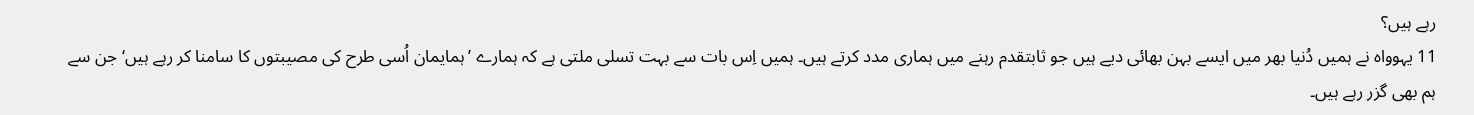رہے ہیں؟
11 یہوواہ نے ہمیں دُنیا بھر میں ایسے بہن بھائی دیے ہیں جو ثابتقدم رہنے میں ہماری مدد کرتے ہیں۔ ہمیں اِس بات سے بہت تسلی ملتی ہے کہ ہمارے ’ہمایمان اُسی طرح کی مصیبتوں کا سامنا کر رہے ہیں‘ جن سے ہم بھی گزر رہے ہیں۔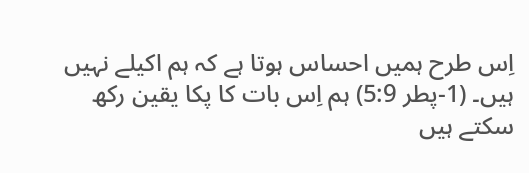اِس طرح ہمیں احساس ہوتا ہے کہ ہم اکیلے نہیں ہیں۔ (1-پطر 5:9) ہم اِس بات کا پکا یقین رکھ سکتے ہیں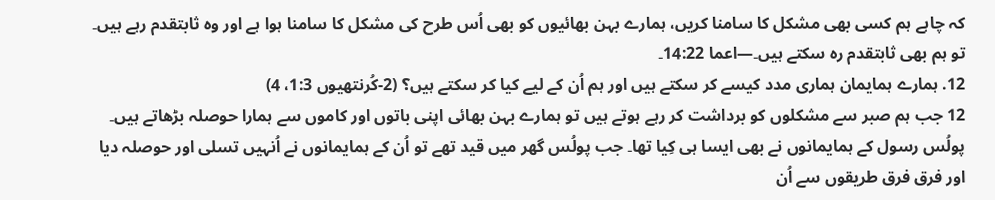کہ چاہے ہم کسی بھی مشکل کا سامنا کریں، ہمارے بہن بھائیوں کو بھی اُس طرح کی مشکل کا سامنا ہوا ہے اور وہ ثابتقدم رہے ہیں۔ تو ہم بھی ثابتقدم رہ سکتے ہیں۔—اعما 14:22۔
12. ہمارے ہمایمان ہماری مدد کیسے کر سکتے ہیں اور ہم اُن کے لیے کیا کر سکتے ہیں؟ (2-کُرنتھیوں 1:3، 4)
12 جب ہم صبر سے مشکلوں کو برداشت کر رہے ہوتے ہیں تو ہمارے بہن بھائی اپنی باتوں اور کاموں سے ہمارا حوصلہ بڑھاتے ہیں۔ پولُس رسول کے ہمایمانوں نے بھی ایسا ہی کِیا تھا۔ جب پولُس گھر میں قید تھے تو اُن کے ہمایمانوں نے اُنہیں تسلی اور حوصلہ دیا اور فرق فرق طریقوں سے اُن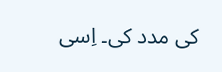کی مدد کی۔ اِسی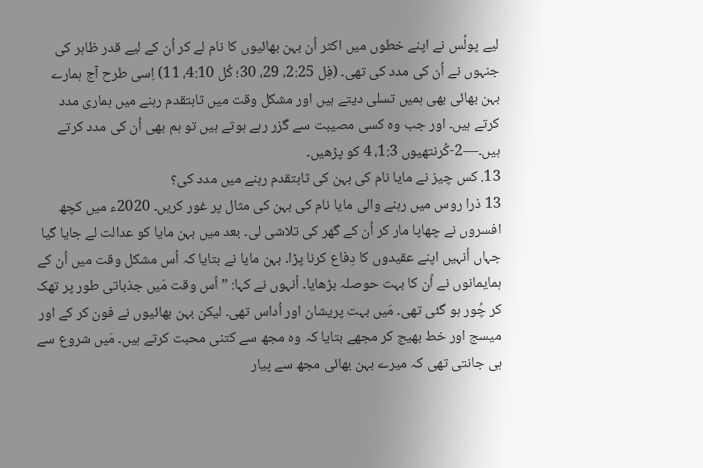لیے پولُس نے اپنے خطوں میں اکثر اُن بہن بھائیوں کا نام لے کر اُن کے لیے قدر ظاہر کی جنہوں نے اُن کی مدد کی تھی۔ (فِل 2:25، 29، 30؛ کُل 4:10، 11) اِسی طرح آج ہمارے بہن بھائی بھی ہمیں تسلی دیتے ہیں اور مشکل وقت میں ثابتقدم رہنے میں ہماری مدد کرتے ہیں۔ اور جب وہ کسی مصیبت سے گزر رہے ہوتے ہیں تو ہم بھی اُن کی مدد کرتے ہیں۔—2-کُرنتھیوں 1:3، 4 کو پڑھیں۔
13. کس چیز نے مایا نام کی بہن کی ثابتقدم رہنے میں مدد کی؟
13 ذرا روس میں رہنے والی مایا نام کی بہن کی مثال پر غور کریں۔ 2020ء میں کچھ افسروں نے چھاپا مار کر اُن کے گھر کی تلاشی لی۔ بعد میں بہن مایا کو عدالت لے جایا گیا جہاں اُنہیں اپنے عقیدوں کا دِفاع کرنا پڑا۔ بہن مایا نے بتایا کہ اُس مشکل وقت میں اُن کے ہمایمانوں نے اُن کا بہت حوصلہ بڑھایا۔ اُنہوں نے کہا: ”اُس وقت مَیں جذباتی طور پر تھک کر چُور ہو گئی تھی۔ مَیں بہت پریشان اور اُداس تھی۔ لیکن بہن بھائیوں نے فون کر کے اور میسج اور خط بھیج کر مجھے بتایا کہ وہ مجھ سے کتنی محبت کرتے ہیں۔ مَیں شروع سے ہی جانتی تھی کہ میرے بہن بھائی مجھ سے پیار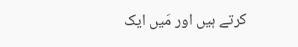کرتے ہیں اور مَیں ایک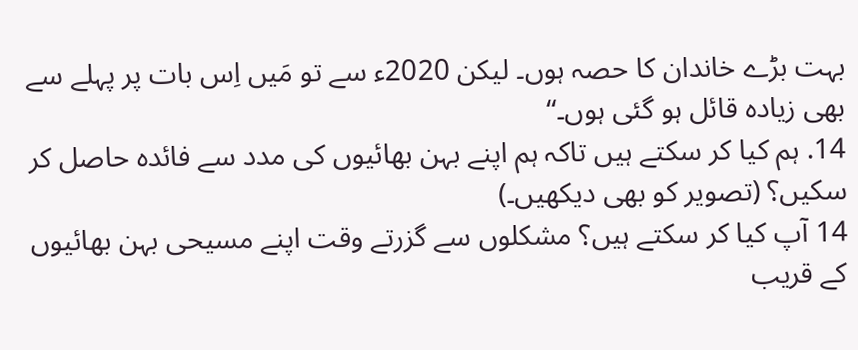بہت بڑے خاندان کا حصہ ہوں۔ لیکن 2020ء سے تو مَیں اِس بات پر پہلے سے بھی زیادہ قائل ہو گئی ہوں۔“
14. ہم کیا کر سکتے ہیں تاکہ ہم اپنے بہن بھائیوں کی مدد سے فائدہ حاصل کر سکیں؟ (تصویر کو بھی دیکھیں۔)
14 آپ کیا کر سکتے ہیں؟ مشکلوں سے گزرتے وقت اپنے مسیحی بہن بھائیوں کے قریب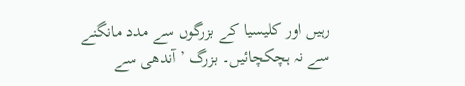رہیں اور کلیسیا کے بزرگوں سے مدد مانگنے سے نہ ہچکچائیں۔ بزرگ ’آندھی سے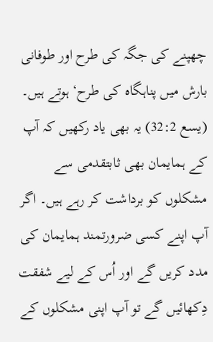چھپنے کی جگہ کی طرح اور طوفانی بارش میں پناہگاہ کی طرح‘ ہوتے ہیں۔ (یسع 32:2) یہ بھی یاد رکھیں کہ آپ کے ہمایمان بھی ثابتقدمی سے مشکلوں کو برداشت کر رہے ہیں۔ اگر آپ اپنے کسی ضرورتمند ہمایمان کی مدد کریں گے اور اُس کے لیے شفقت دِکھائیں گے تو آپ اپنی مشکلوں کے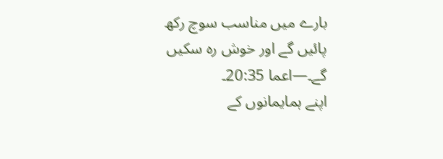بارے میں مناسب سوچ رکھ پائیں گے اور خوش رہ سکیں گے۔—اعما 20:35۔
اپنے ہمایمانوں کے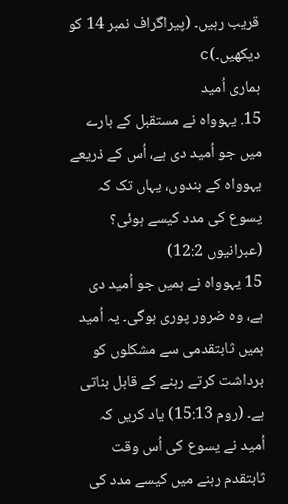قریب رہیں۔ (پیراگراف نمبر 14 کو دیکھیں۔)c
ہماری اُمید
15. یہوواہ نے مستقبل کے بارے میں جو اُمید دی ہے، اُس کے ذریعے یہوواہ کے بندوں، یہاں تک کہ یسوع کی مدد کیسے ہوئی؟ (عبرانیوں 12:2)
15 یہوواہ نے ہمیں جو اُمید دی ہے، وہ ضرور پوری ہوگی۔ یہ اُمید ہمیں ثابتقدمی سے مشکلوں کو برداشت کرتے رہنے کے قابل بناتی ہے۔ (روم 15:13) یاد کریں کہ اُمید نے یسوع کی اُس وقت ثابتقدم رہنے میں کیسے مدد کی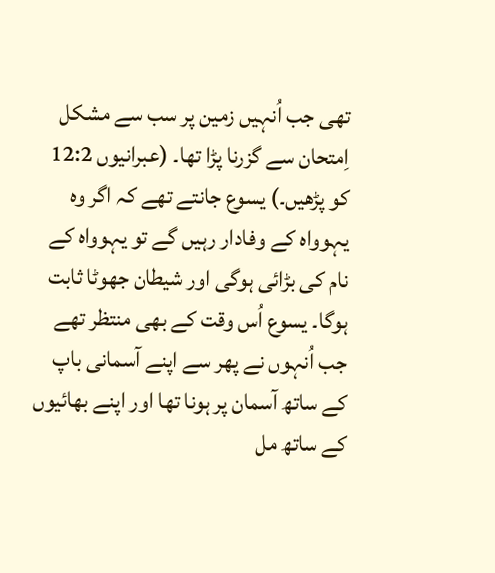تھی جب اُنہیں زمین پر سب سے مشکل اِمتحان سے گزرنا پڑا تھا۔ (عبرانیوں 12:2 کو پڑھیں۔) یسوع جانتے تھے کہ اگر وہ یہوواہ کے وفادار رہیں گے تو یہوواہ کے نام کی بڑائی ہوگی اور شیطان جھوٹا ثابت ہوگا۔ یسوع اُس وقت کے بھی منتظر تھے جب اُنہوں نے پھر سے اپنے آسمانی باپ کے ساتھ آسمان پر ہونا تھا اور اپنے بھائیوں کے ساتھ مل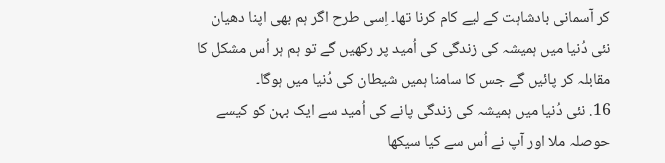کر آسمانی بادشاہت کے لیے کام کرنا تھا۔ اِسی طرح اگر ہم بھی اپنا دھیان نئی دُنیا میں ہمیشہ کی زندگی کی اُمید پر رکھیں گے تو ہم ہر اُس مشکل کا مقابلہ کر پائیں گے جس کا سامنا ہمیں شیطان کی دُنیا میں ہوگا۔
16. نئی دُنیا میں ہمیشہ کی زندگی پانے کی اُمید سے ایک بہن کو کیسے حوصلہ ملا اور آپ نے اُس سے کیا سیکھا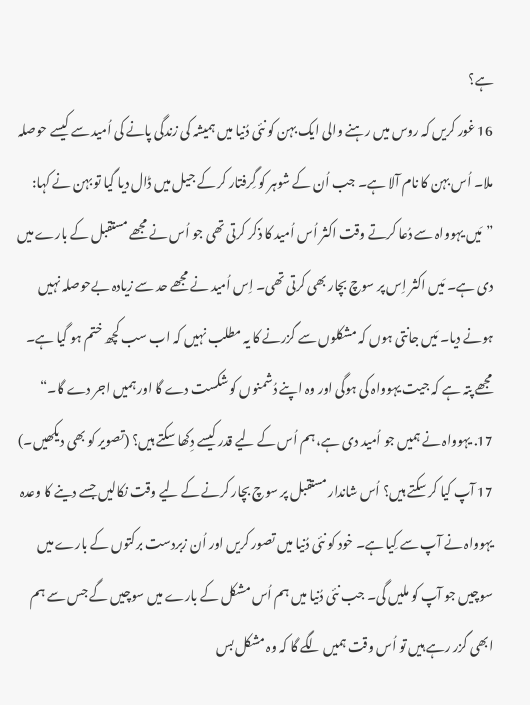ہے؟
16 غور کریں کہ روس میں رہنے والی ایک بہن کو نئی دُنیا میں ہمیشہ کی زندگی پانے کی اُمید سے کیسے حوصلہ ملا۔ اُس بہن کا نام آلا ہے۔ جب اُن کے شوہر کو گِرفتار کر کے جیل میں ڈال دیا گیا تو بہن نے کہا: ”مَیں یہوواہ سے دُعا کرتے وقت اکثر اُس اُمید کا ذکر کرتی تھی جو اُس نے مجھے مستقبل کے بارے میں دی ہے۔ مَیں اکثر اِس پر سوچ بچار بھی کرتی تھی۔ اِس اُمید نے مجھے حد سے زیادہ بےحوصلہ نہیں ہونے دیا۔ مَیں جانتی ہوں کہ مشکلوں سے گزرنے کا یہ مطلب نہیں کہ اب سب کچھ ختم ہو گیا ہے۔ مجھے پتہ ہے کہ جیت یہوواہ کی ہوگی اور وہ اپنے دُشمنوں کو شکست دے گا اور ہمیں اجر دے گا۔“
17. یہوواہ نے ہمیں جو اُمید دی ہے، ہم اُس کے لیے قدر کیسے دِکھا سکتے ہیں؟ (تصویر کو بھی دیکھیں۔)
17 آپ کیا کر سکتے ہیں؟ اُس شاندار مستقبل پر سوچ بچار کرنے کے لیے وقت نکالیں جسے دینے کا وعدہ یہوواہ نے آپ سے کِیا ہے۔ خود کو نئی دُنیا میں تصور کریں اور اُن زبردست برکتوں کے بارے میں سوچیں جو آپ کو ملیں گی۔ جب نئی دُنیا میں ہم اُس مشکل کے بارے میں سوچیں گے جس سے ہم ابھی گزر رہے ہیں تو اُس وقت ہمیں لگے گا کہ وہ مشکل بس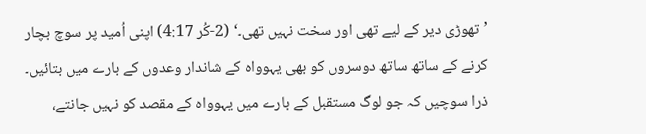’تھوڑی دیر کے لیے تھی اور سخت نہیں تھی۔‘ (2-کُر 4:17) اپنی اُمید پر سوچ بچار کرنے کے ساتھ ساتھ دوسروں کو بھی یہوواہ کے شاندار وعدوں کے بارے میں بتائیں۔ ذرا سوچیں کہ جو لوگ مستقبل کے بارے میں یہوواہ کے مقصد کو نہیں جانتے،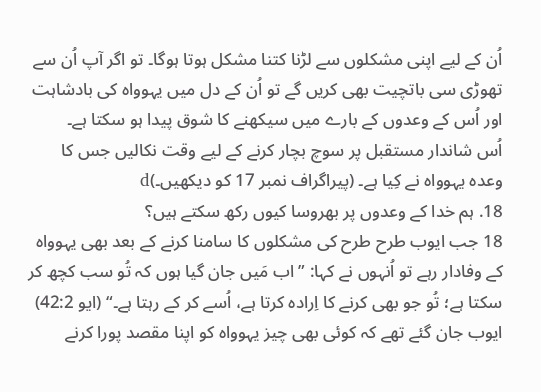اُن کے لیے اپنی مشکلوں سے لڑنا کتنا مشکل ہوتا ہوگا۔ تو اگر آپ اُن سے تھوڑی سی باتچیت بھی کریں گے تو اُن کے دل میں یہوواہ کی بادشاہت اور اُس کے وعدوں کے بارے میں سیکھنے کا شوق پیدا ہو سکتا ہے۔
اُس شاندار مستقبل پر سوچ بچار کرنے کے لیے وقت نکالیں جس کا وعدہ یہوواہ نے کِیا ہے۔ (پیراگراف نمبر 17 کو دیکھیں۔)d
18. ہم خدا کے وعدوں پر بھروسا کیوں رکھ سکتے ہیں؟
18 جب ایوب طرح طرح کی مشکلوں کا سامنا کرنے کے بعد بھی یہوواہ کے وفادار رہے تو اُنہوں نے کہا: ”اب مَیں جان گیا ہوں کہ تُو سب کچھ کر سکتا ہے؛ تُو جو بھی کرنے کا اِرادہ کرتا ہے، اُسے کر کے رہتا ہے۔“ (ایو 42:2) ایوب جان گئے تھے کہ کوئی بھی چیز یہوواہ کو اپنا مقصد پورا کرنے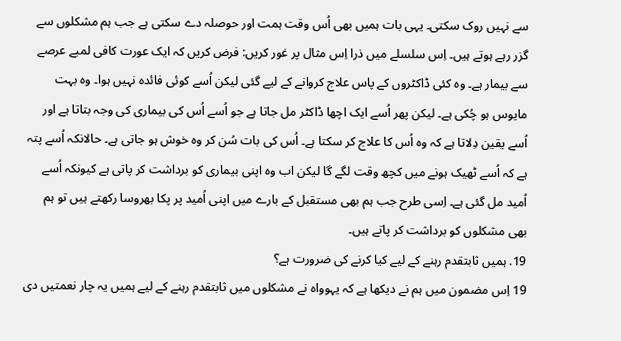سے نہیں روک سکتی۔ یہی بات ہمیں بھی اُس وقت ہمت اور حوصلہ دے سکتی ہے جب ہم مشکلوں سے گزر رہے ہوتے ہیں۔ اِس سلسلے میں ذرا اِس مثال پر غور کریں: فرض کریں کہ ایک عورت کافی لمبے عرصے سے بیمار ہے۔ وہ کئی ڈاکٹروں کے پاس علاج کروانے کے لیے گئی لیکن اُسے کوئی فائدہ نہیں ہوا۔ وہ بہت مایوس ہو چُکی ہے۔ لیکن پھر اُسے ایک اچھا ڈاکٹر مل جاتا ہے جو اُسے اُس کی بیماری کی وجہ بتاتا ہے اور اُسے یقین دِلاتا ہے کہ وہ اُس کا علاج کر سکتا ہے۔ اُس کی بات سُن کر وہ خوش ہو جاتی ہے۔ حالانکہ اُسے پتہ ہے کہ اُسے ٹھیک ہونے میں کچھ وقت لگے گا لیکن اب وہ اپنی بیماری کو برداشت کر پاتی ہے کیونکہ اُسے اُمید مل گئی ہے۔ اِسی طرح جب ہم بھی مستقبل کے بارے میں اپنی اُمید پر پکا بھروسا رکھتے ہیں تو ہم بھی مشکلوں کو برداشت کر پاتے ہیں۔
19. ہمیں ثابتقدم رہنے کے لیے کیا کرنے کی ضرورت ہے؟
19 اِس مضمون میں ہم نے دیکھا ہے کہ یہوواہ نے مشکلوں میں ثابتقدم رہنے کے لیے ہمیں یہ چار نعمتیں دی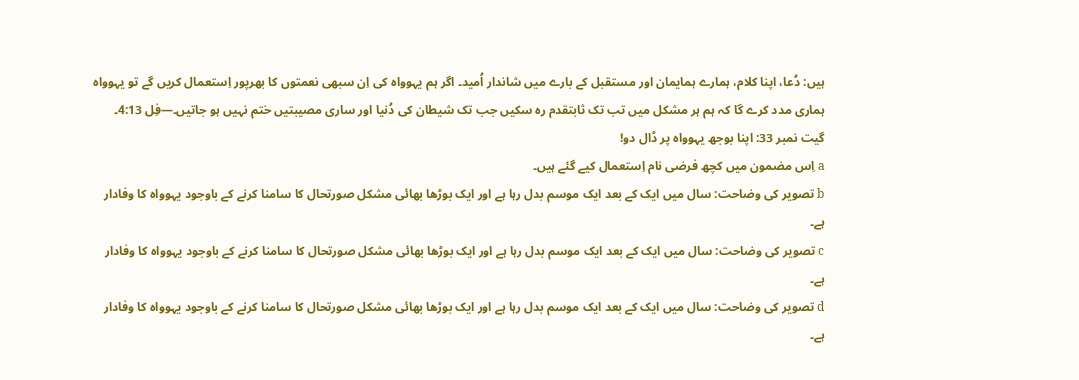ہیں: دُعا، اپنا کلام، ہمارے ہمایمان اور مستقبل کے بارے میں شاندار اُمید۔ اگر ہم یہوواہ کی اِن سبھی نعمتوں کا بھرپور اِستعمال کریں گے تو یہوواہ ہماری مدد کرے گا کہ ہم ہر مشکل میں تب تک ثابتقدم رہ سکیں جب تک شیطان کی دُنیا اور ساری مصیبتیں ختم نہیں ہو جاتیں۔—فِل 4:13۔
گیت نمبر 33: اپنا بوجھ یہوواہ پر ڈال دو!
a اِس مضمون میں کچھ فرضی نام اِستعمال کیے گئے ہیں۔
b تصویر کی وضاحت: سال میں ایک کے بعد ایک موسم بدل رہا ہے اور ایک بوڑھا بھائی مشکل صورتحال کا سامنا کرنے کے باوجود یہوواہ کا وفادار ہے۔
c تصویر کی وضاحت: سال میں ایک کے بعد ایک موسم بدل رہا ہے اور ایک بوڑھا بھائی مشکل صورتحال کا سامنا کرنے کے باوجود یہوواہ کا وفادار ہے۔
d تصویر کی وضاحت: سال میں ایک کے بعد ایک موسم بدل رہا ہے اور ایک بوڑھا بھائی مشکل صورتحال کا سامنا کرنے کے باوجود یہوواہ کا وفادار ہے۔